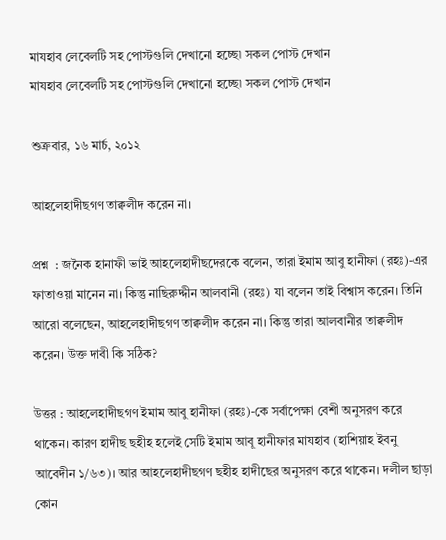মাযহাব লেবেলটি সহ পোস্টগুলি দেখানো হচ্ছে৷ সকল পোস্ট দেখান
মাযহাব লেবেলটি সহ পোস্টগুলি দেখানো হচ্ছে৷ সকল পোস্ট দেখান

শুক্রবার, ১৬ মার্চ, ২০১২

আহলেহাদীছগণ তাক্বলীদ করেন না।

প্রশ্ন  : জনৈক হানাফী ভাই আহলেহাদীছদেরকে বলেন, তারা ইমাম আবু হানীফা (রহঃ)-এর ফাতাওয়া মানেন না। কিন্তু নাছিরুদ্দীন আলবানী (রহঃ) যা বলেন তাই বিশ্বাস করেন। তিনি আরো বলেছেন, আহলেহাদীছগণ তাক্বলীদ করেন না। কিন্তু তারা আলবানীর তাক্বলীদ করেন। উক্ত দাবী কি সঠিক?

উত্তর : আহলেহাদীছগণ ইমাম আবু হানীফা (রহঃ)-কে সর্বাপেক্ষা বেশী অনুসরণ করে থাকেন। কারণ হাদীছ ছহীহ হলেই সেটি ইমাম আবূ হানীফার মাযহাব (হাশিয়াহ ইবনু আবেদীন ১/৬৩)। আর আহলেহাদীছগণ ছহীহ হাদীছের অনুসরণ করে থাকেন। দলীল ছাড়া কোন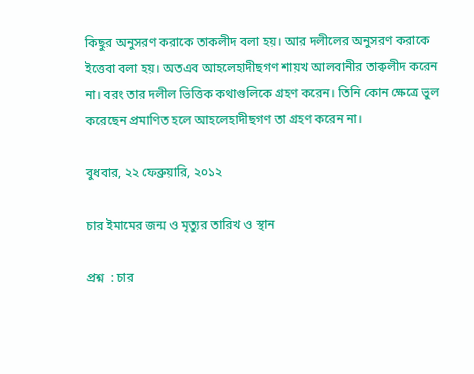কিছুর অনুসরণ করাকে তাকলীদ বলা হয়। আর দলীলের অনুসরণ করাকে ইত্তেবা বলা হয়। অতএব আহলেহাদীছগণ শায়খ আলবানীর তাক্বলীদ করেন না। বরং তার দলীল ভিত্তিক কথাগুলিকে গ্রহণ করেন। তিনি কোন ক্ষেত্রে ভুল করেছেন প্রমাণিত হলে আহলেহাদীছগণ তা গ্রহণ করেন না।

বুধবার, ২২ ফেব্রুয়ারি, ২০১২

চার ইমামের জন্ম ও মৃত্যুর তারিখ ও স্থান

প্রশ্ন  : চার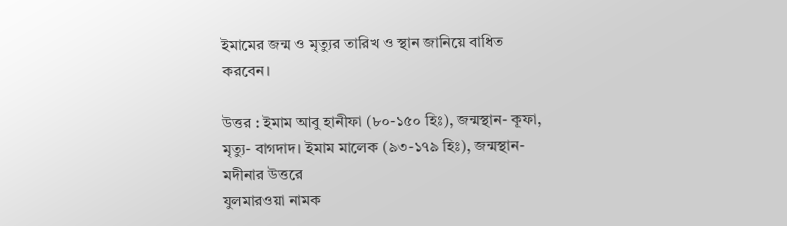ইমামের জন্ম ও মৃত্যুর তারিখ ও স্থান জানিয়ে বাধিত করবেন।

উত্তর : ইমাম আবু হানীফা (৮০-১৫০ হিঃ), জন্মস্থান- কূফা, মৃত্যু- বাগদাদ। ইমাম মালেক (৯৩-১৭৯ হিঃ), জন্মস্থান- মদীনার উত্তরে
যুলমারওয়া নামক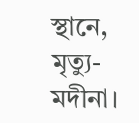স্থানে, মৃত্যু- মদীনা।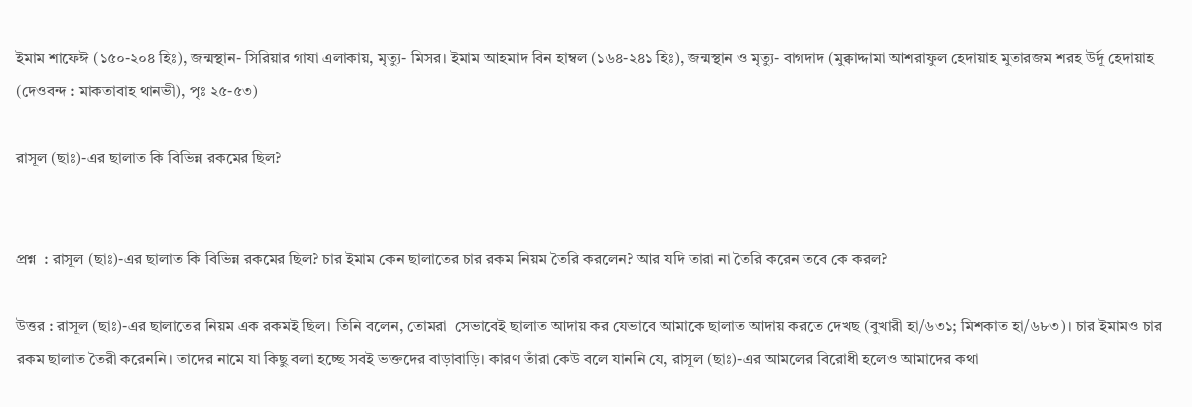ইমাম শাফেঈ (১৫০-২০৪ হিঃ), জন্মস্থান- সিরিয়ার গাযা এলাকায়, মৃত্যু- মিসর। ইমাম আহমাদ বিন হাম্বল (১৬৪-২৪১ হিঃ), জন্মস্থান ও মৃত্যু- বাগদাদ (মুক্বাদ্দামা আশরাফুল হেদায়াহ মুতারজম শরহ উর্দূ হেদায়াহ (দেওবন্দ : মাকতাবাহ থানভী), পৃঃ ২৫-৫৩)

রাসূল (ছাঃ)-এর ছালাত কি বিভিন্ন রকমের ছিল?


প্রশ্ন  : রাসূল (ছাঃ)-এর ছালাত কি বিভিন্ন রকমের ছিল? চার ইমাম কেন ছালাতের চার রকম নিয়ম তৈরি করলেন? আর যদি তারা না তৈরি করেন তবে কে করল?

উত্তর : রাসূল (ছাঃ)-এর ছালাতের নিয়ম এক রকমই ছিল। তিনি বলেন, তোমরা  সেভাবেই ছালাত আদায় কর যেভাবে আমাকে ছালাত আদায় করতে দেখছ (বুখারী হা/৬৩১; মিশকাত হা/৬৮৩)। চার ইমামও চার রকম ছালাত তৈরী করেননি। তাদের নামে যা কিছু বলা হচ্ছে সবই ভক্তদের বাড়াবাড়ি। কারণ তাঁরা কেউ বলে যাননি যে, রাসূল (ছাঃ)-এর আমলের বিরোধী হলেও আমাদের কথা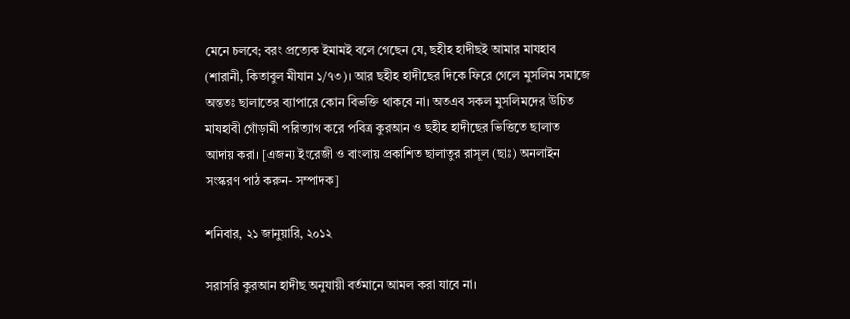মেনে চলবে; বরং প্রত্যেক ইমামই বলে গেছেন যে, ছহীহ হাদীছই আমার মাযহাব (শারানী, কিতাবুল মীযান ১/৭৩)। আর ছহীহ হাদীছের দিকে ফিরে গেলে মুসলিম সমাজে অন্ততঃ ছালাতের ব্যাপারে কোন বিভক্তি থাকবে না। অতএব সকল মুসলিমদের উচিত মাযহাবী গোঁড়ামী পরিত্যাগ করে পবিত্র কুরআন ও ছহীহ হাদীছের ভিত্তিতে ছালাত আদায় করা। [এজন্য ইংরেজী ও বাংলায় প্রকাশিত ছালাতুর রাসূল (ছাঃ) অনলাইন সংস্করণ পাঠ করুন- সম্পাদক]

শনিবার, ২১ জানুয়ারি, ২০১২

সরাসরি কুরআন হাদীছ অনুযায়ী বর্তমানে আমল করা যাবে না।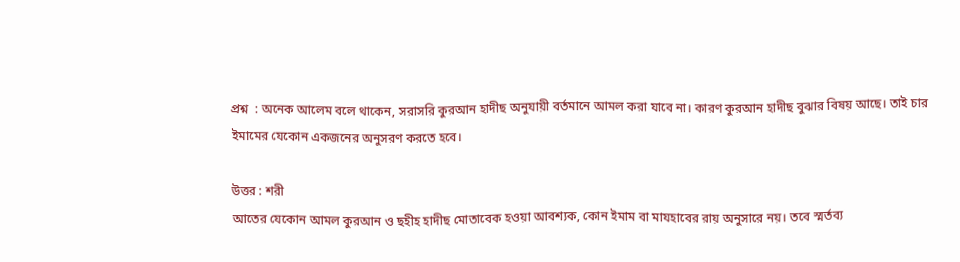প্রশ্ন  : অনেক আলেম বলে থাকেন, সরাসরি কুরআন হাদীছ অনুযায়ী বর্তমানে আমল করা যাবে না। কারণ কুরআন হাদীছ বুঝার বিষয় আছে। তাই চার ইমামের যেকোন একজনের অনুসরণ করতে হবে।

উত্তর : শরী
আতের যেকোন আমল কুরআন ও ছহীহ হাদীছ মোতাবেক হওয়া আবশ্যক, কোন ইমাম বা মাযহাবের রায় অনুসারে নয়। তবে স্মর্তব্য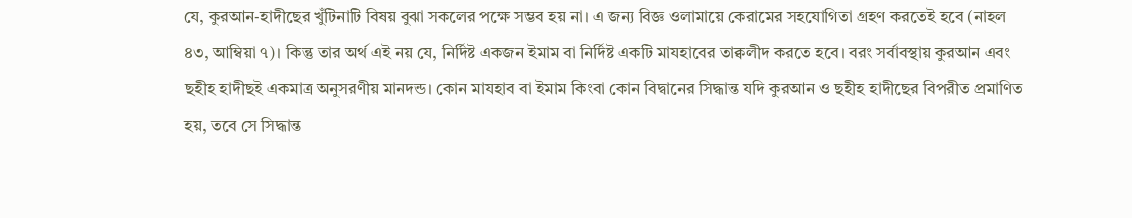যে, কুরআন-হাদীছের খুঁটিনাটি বিষয় বুঝা সকলের পক্ষে সম্ভব হয় না। এ জন্য বিজ্ঞ ওলামায়ে কেরামের সহযোগিতা গ্রহণ করতেই হবে (নাহল ৪৩, আম্বিয়া ৭)। কিন্তু তার অর্থ এই নয় যে, নির্দিষ্ট একজন ইমাম বা নির্দিষ্ট একটি মাযহাবের তাক্বলীদ করতে হবে। বরং সর্বাবস্থায় কুরআন এবং ছহীহ হাদীছই একমাত্র অনুসরণীয় মানদন্ড। কোন মাযহাব বা ইমাম কিংবা কোন বিদ্বানের সিদ্ধান্ত যদি কুরআন ও ছহীহ হাদীছের বিপরীত প্রমাণিত হয়, তবে সে সিদ্ধান্ত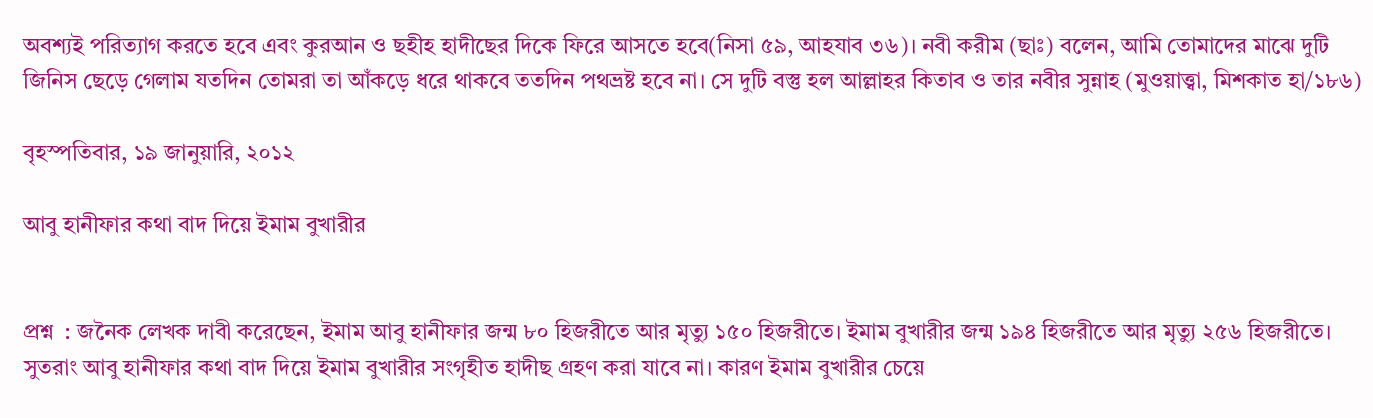অবশ্যই পরিত্যাগ করতে হবে এবং কুরআন ও ছহীহ হাদীছের দিকে ফিরে আসতে হবে(নিসা ৫৯, আহযাব ৩৬)। নবী করীম (ছাঃ) বলেন, আমি তোমাদের মাঝে দুটি জিনিস ছেড়ে গেলাম যতদিন তোমরা তা আঁকড়ে ধরে থাকবে ততদিন পথভ্রষ্ট হবে না। সে দুটি বস্তু হল আল্লাহর কিতাব ও তার নবীর সুন্নাহ (মুওয়াত্ত্বা, মিশকাত হা/১৮৬)

বৃহস্পতিবার, ১৯ জানুয়ারি, ২০১২

আবু হানীফার কথা বাদ দিয়ে ইমাম বুখারীর


প্রশ্ন  : জনৈক লেখক দাবী করেছেন, ইমাম আবু হানীফার জন্ম ৮০ হিজরীতে আর মৃত্যু ১৫০ হিজরীতে। ইমাম বুখারীর জন্ম ১৯৪ হিজরীতে আর মৃত্যু ২৫৬ হিজরীতে। সুতরাং আবু হানীফার কথা বাদ দিয়ে ইমাম বুখারীর সংগৃহীত হাদীছ গ্রহণ করা যাবে না। কারণ ইমাম বুখারীর চেয়ে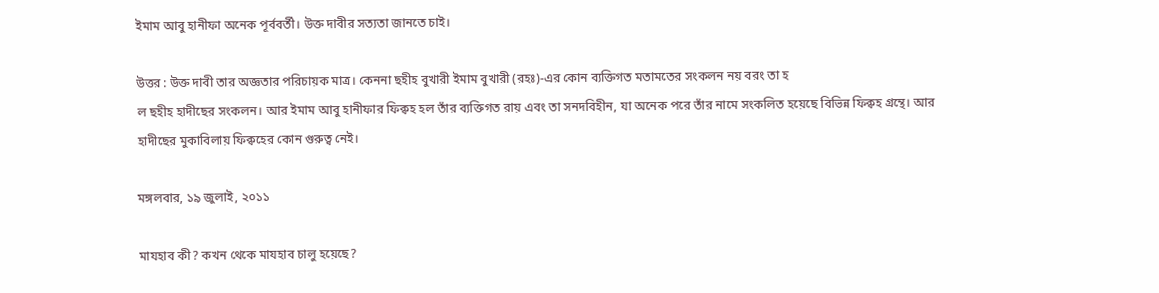ইমাম আবু হানীফা অনেক পূর্ববর্তী। উক্ত দাবীর সত্যতা জানতে চাই।

উত্তর : উক্ত দাবী তার অজ্ঞতার পরিচায়ক মাত্র। কেননা ছহীহ বুখারী ইমাম বুখারী (রহঃ)-এর কোন ব্যক্তিগত মতামতের সংকলন নয় বরং তা হ
ল ছহীহ হাদীছের সংকলন। আর ইমাম আবু হানীফার ফিক্বহ হল তাঁর ব্যক্তিগত রায় এবং তা সনদবিহীন, যা অনেক পরে তাঁর নামে সংকলিত হয়েছে বিভিন্ন ফিক্বহ গ্রন্থে। আর হাদীছের মুকাবিলায় ফিক্বহের কোন গুরুত্ব নেই।

মঙ্গলবার, ১৯ জুলাই, ২০১১

মাযহাব কী? কখন থেকে মাযহাব চালু হয়েছে?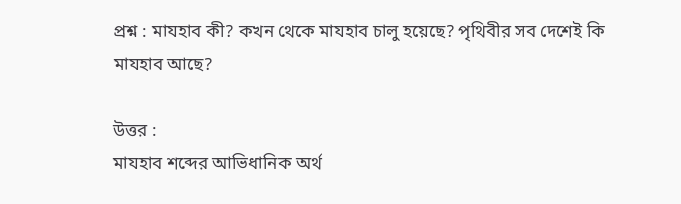প্রশ্ন : মাযহাব কী? কখন থেকে মাযহাব চালু হয়েছে? পৃথিবীর সব দেশেই কি মাযহাব আছে?

উত্তর :
মাযহাব শব্দের আভিধানিক অর্থ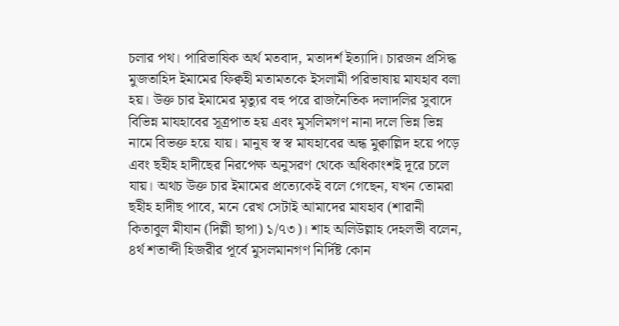চলার পথ। পারিভাষিক অর্থ মতবাদ, মতাদর্শ ইত্যাদি। চারজন প্রসিদ্ধ মুজতাহিদ ইমামের ফিক্বহী মতামতকে ইসলামী পরিভাষায় মাযহাব বলা হয়। উক্ত চার ইমামের মৃত্যুর বহু পরে রাজনৈতিক দলাদলির সুবাদে বিভিন্ন মাযহাবের সূত্রপাত হয় এবং মুসলিমগণ নানা দলে ভিন্ন ভিন্ন নামে বিভক্ত হয়ে যায়। মানুষ স্ব স্ব মাযহাবের অন্ধ মুক্বাল্লিদ হয়ে পড়ে এবং ছহীহ হাদীছের নিরপেক্ষ অনুসরণ থেকে অধিকাংশই দূরে চলে যায়। অথচ উক্ত চার ইমামের প্রত্যেকেই বলে গেছেন, যখন তোমরা ছহীহ হাদীছ পাবে, মনে রেখ সেটাই আমাদের মাযহাব (শারানী কিতাবুল মীযান (দিল্লী ছাপা) ১/৭৩)। শাহ অলিউল্লাহ দেহলভী বলেন, ৪র্থ শতাব্দী হিজরীর পূর্বে মুসলমানগণ নির্দিষ্ট কোন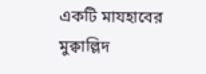একটি মাযহাবের মুক্বাল্লিদ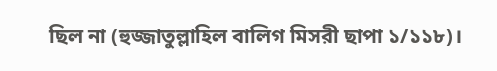ছিল না (হুজ্জাতুল্লাহিল বালিগ মিসরী ছাপা ১/১১৮)।